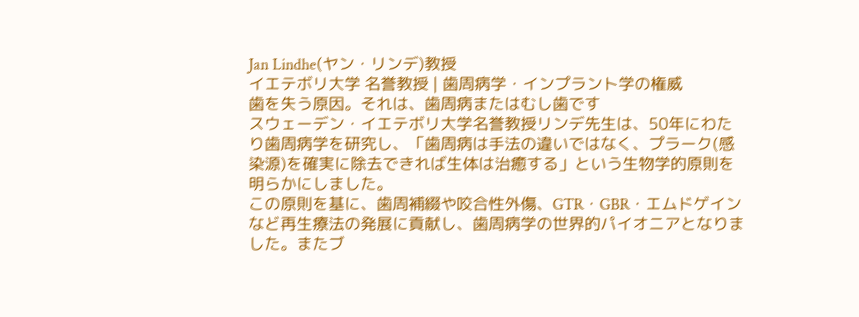Jan Lindhe(ヤン・リンデ)教授
イエテボリ大学 名誉教授 | 歯周病学・インプラント学の権威
歯を失う原因。それは、歯周病またはむし歯です
スウェーデン・イエテボリ大学名誉教授リンデ先生は、50年にわたり歯周病学を研究し、「歯周病は手法の違いではなく、プラーク(感染源)を確実に除去できれば生体は治癒する」という生物学的原則を明らかにしました。
この原則を基に、歯周補綴や咬合性外傷、GTR・GBR・エムドゲインなど再生療法の発展に貢献し、歯周病学の世界的パイオニアとなりました。またブ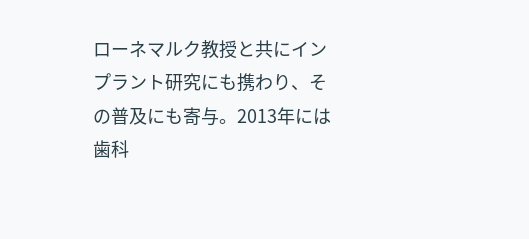ローネマルク教授と共にインプラント研究にも携わり、その普及にも寄与。2013年には歯科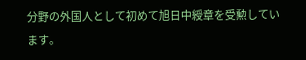分野の外国人として初めて旭日中綬章を受勲しています。